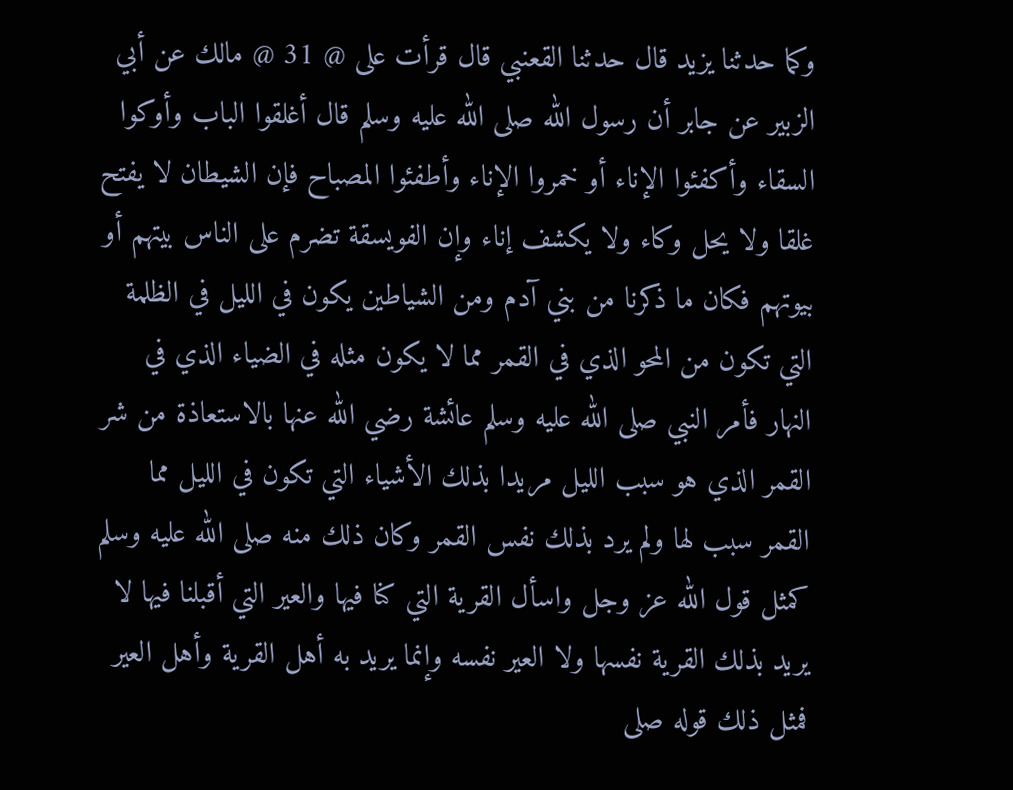وكما حدثنا يزيد قال حدثنا القعنبي قال قرأت على @ 31 @ مالك عن أبي الزبير عن جابر أن رسول الله صلى الله عليه وسلم قال أغلقوا الباب وأوكوا السقاء وأكفئوا الإناء أو خمروا الإناء وأطفئوا المصباح فإن الشيطان لا يفتح غلقا ولا يحل وكاء ولا يكشف إناء وإن الفويسقة تضرم على الناس بيتهم أو بيوتهم فكان ما ذكرنا من بني آدم ومن الشياطين يكون في الليل في الظلمة التي تكون من المحو الذي في القمر مما لا يكون مثله في الضياء الذي في النهار فأمر النبي صلى الله عليه وسلم عائشة رضي الله عنها بالاستعاذة من شر القمر الذي هو سبب الليل مريدا بذلك الأشياء التي تكون في الليل مما القمر سبب لها ولم يرد بذلك نفس القمر وكان ذلك منه صلى الله عليه وسلم كمثل قول الله عز وجل واسأل القرية التي كنا فيها والعير التي أقبلنا فيها لا يريد بذلك القرية نفسها ولا العير نفسه وإنما يريد به أهل القرية وأهل العير فمثل ذلك قوله صلى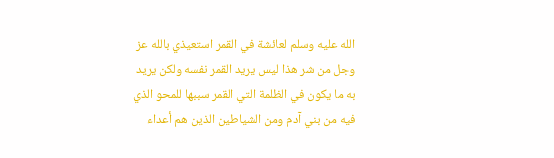الله عليه وسلم لعائشة في القمر استعيذي بالله عز وجل من شر هذا ليس يريد القمر نفسه ولكن يريد به ما يكون في الظلمة التي القمر سببها للمحو الذي فيه من بني آدم ومن الشياطين الذين هم أعداء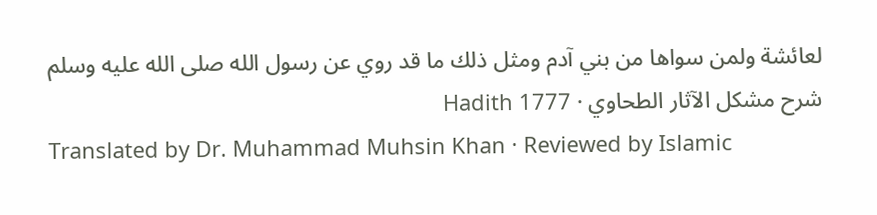لعائشة ولمن سواها من بني آدم ومثل ذلك ما قد روي عن رسول الله صلى الله عليه وسلم
شرح مشكل الآثار الطحاوي · Hadith 1777
Translated by Dr. Muhammad Muhsin Khan · Reviewed by Islamic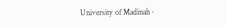University of Madinah ·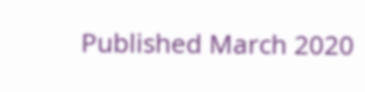Published March 2020